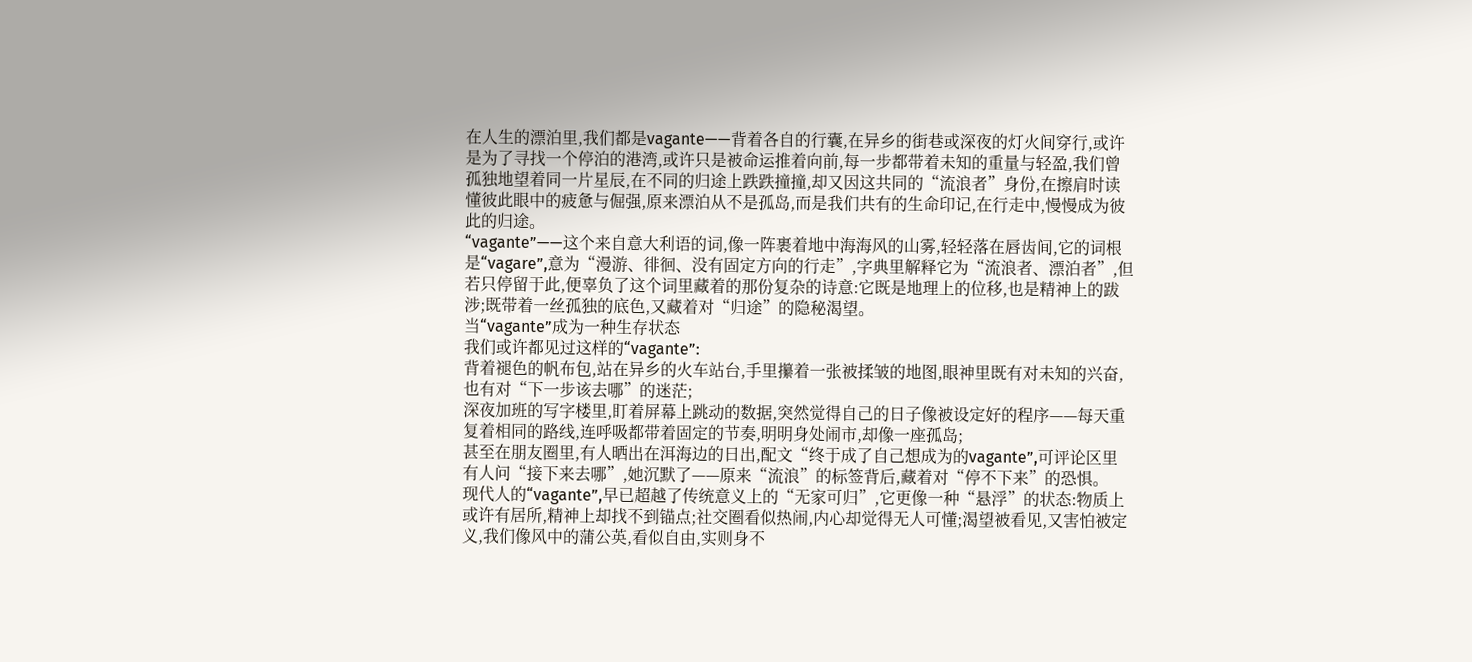在人生的漂泊里,我们都是vagante——背着各自的行囊,在异乡的街巷或深夜的灯火间穿行,或许是为了寻找一个停泊的港湾,或许只是被命运推着向前,每一步都带着未知的重量与轻盈,我们曾孤独地望着同一片星辰,在不同的归途上跌跌撞撞,却又因这共同的“流浪者”身份,在擦肩时读懂彼此眼中的疲惫与倔强,原来漂泊从不是孤岛,而是我们共有的生命印记,在行走中,慢慢成为彼此的归途。
“vagante”——这个来自意大利语的词,像一阵裹着地中海海风的山雾,轻轻落在唇齿间,它的词根是“vagare”,意为“漫游、徘徊、没有固定方向的行走”,字典里解释它为“流浪者、漂泊者”,但若只停留于此,便辜负了这个词里藏着的那份复杂的诗意:它既是地理上的位移,也是精神上的跋涉;既带着一丝孤独的底色,又藏着对“归途”的隐秘渴望。
当“vagante”成为一种生存状态
我们或许都见过这样的“vagante”:
背着褪色的帆布包,站在异乡的火车站台,手里攥着一张被揉皱的地图,眼神里既有对未知的兴奋,也有对“下一步该去哪”的迷茫;
深夜加班的写字楼里,盯着屏幕上跳动的数据,突然觉得自己的日子像被设定好的程序——每天重复着相同的路线,连呼吸都带着固定的节奏,明明身处闹市,却像一座孤岛;
甚至在朋友圈里,有人晒出在洱海边的日出,配文“终于成了自己想成为的vagante”,可评论区里有人问“接下来去哪”,她沉默了——原来“流浪”的标签背后,藏着对“停不下来”的恐惧。
现代人的“vagante”,早已超越了传统意义上的“无家可归”,它更像一种“悬浮”的状态:物质上或许有居所,精神上却找不到锚点;社交圈看似热闹,内心却觉得无人可懂;渴望被看见,又害怕被定义,我们像风中的蒲公英,看似自由,实则身不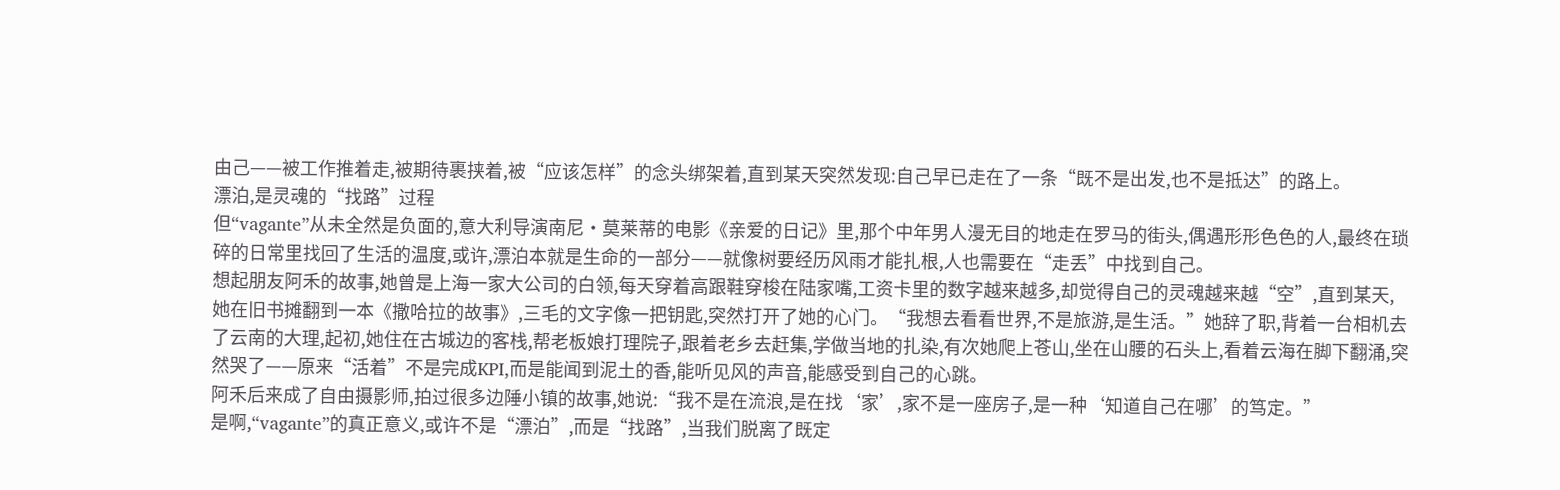由己——被工作推着走,被期待裹挟着,被“应该怎样”的念头绑架着,直到某天突然发现:自己早已走在了一条“既不是出发,也不是抵达”的路上。
漂泊,是灵魂的“找路”过程
但“vagante”从未全然是负面的,意大利导演南尼·莫莱蒂的电影《亲爱的日记》里,那个中年男人漫无目的地走在罗马的街头,偶遇形形色色的人,最终在琐碎的日常里找回了生活的温度,或许,漂泊本就是生命的一部分——就像树要经历风雨才能扎根,人也需要在“走丢”中找到自己。
想起朋友阿禾的故事,她曾是上海一家大公司的白领,每天穿着高跟鞋穿梭在陆家嘴,工资卡里的数字越来越多,却觉得自己的灵魂越来越“空”,直到某天,她在旧书摊翻到一本《撒哈拉的故事》,三毛的文字像一把钥匙,突然打开了她的心门。“我想去看看世界,不是旅游,是生活。”她辞了职,背着一台相机去了云南的大理,起初,她住在古城边的客栈,帮老板娘打理院子,跟着老乡去赶集,学做当地的扎染,有次她爬上苍山,坐在山腰的石头上,看着云海在脚下翻涌,突然哭了——原来“活着”不是完成KPI,而是能闻到泥土的香,能听见风的声音,能感受到自己的心跳。
阿禾后来成了自由摄影师,拍过很多边陲小镇的故事,她说:“我不是在流浪,是在找‘家’,家不是一座房子,是一种‘知道自己在哪’的笃定。”
是啊,“vagante”的真正意义,或许不是“漂泊”,而是“找路”,当我们脱离了既定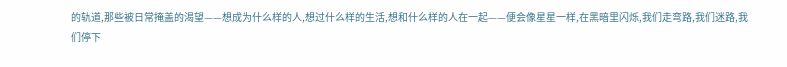的轨道,那些被日常掩盖的渴望——想成为什么样的人,想过什么样的生活,想和什么样的人在一起——便会像星星一样,在黑暗里闪烁,我们走弯路,我们迷路,我们停下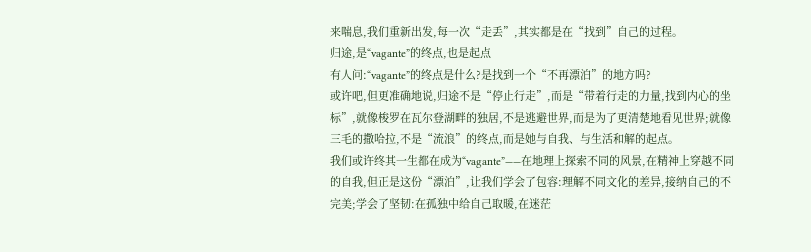来喘息,我们重新出发,每一次“走丢”,其实都是在“找到”自己的过程。
归途,是“vagante”的终点,也是起点
有人问:“vagante”的终点是什么?是找到一个“不再漂泊”的地方吗?
或许吧,但更准确地说,归途不是“停止行走”,而是“带着行走的力量,找到内心的坐标”,就像梭罗在瓦尔登湖畔的独居,不是逃避世界,而是为了更清楚地看见世界;就像三毛的撒哈拉,不是“流浪”的终点,而是她与自我、与生活和解的起点。
我们或许终其一生都在成为“vagante”——在地理上探索不同的风景,在精神上穿越不同的自我,但正是这份“漂泊”,让我们学会了包容:理解不同文化的差异,接纳自己的不完美;学会了坚韧:在孤独中给自己取暖,在迷茫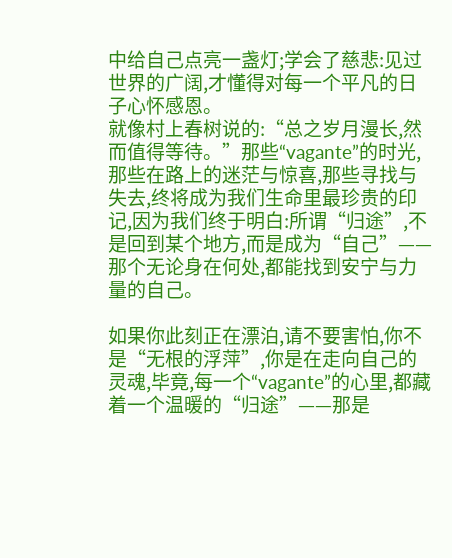中给自己点亮一盏灯;学会了慈悲:见过世界的广阔,才懂得对每一个平凡的日子心怀感恩。
就像村上春树说的:“总之岁月漫长,然而值得等待。”那些“vagante”的时光,那些在路上的迷茫与惊喜,那些寻找与失去,终将成为我们生命里最珍贵的印记,因为我们终于明白:所谓“归途”,不是回到某个地方,而是成为“自己”——那个无论身在何处,都能找到安宁与力量的自己。

如果你此刻正在漂泊,请不要害怕,你不是“无根的浮萍”,你是在走向自己的灵魂,毕竟,每一个“vagante”的心里,都藏着一个温暖的“归途”——那是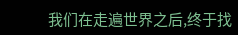我们在走遍世界之后,终于找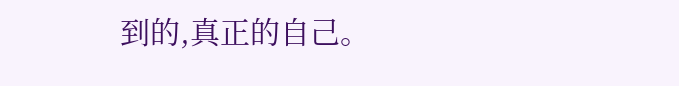到的,真正的自己。